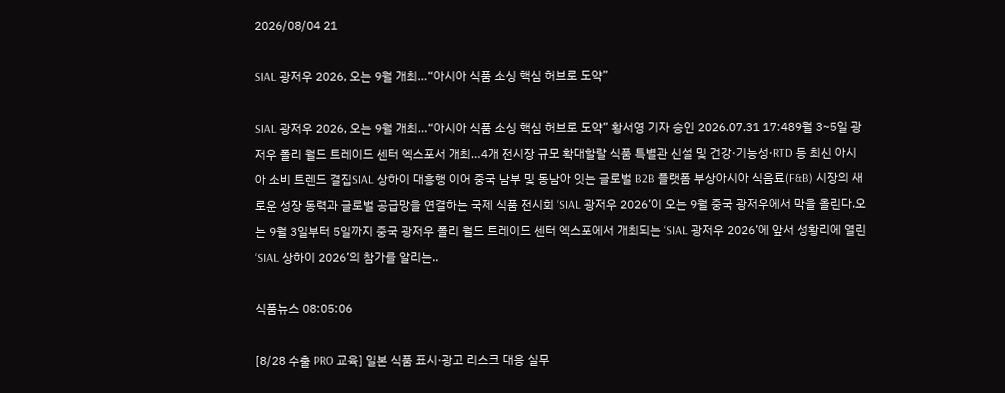2026/08/04 21

SIAL 광저우 2026, 오는 9월 개최…“아시아 식품 소싱 핵심 허브로 도약”

SIAL 광저우 2026, 오는 9월 개최…“아시아 식품 소싱 핵심 허브로 도약” 황서영 기자 승인 2026.07.31 17:489월 3~5일 광저우 폴리 월드 트레이드 센터 엑스포서 개최…4개 전시장 규모 확대할랄 식품 특별관 신설 및 건강·기능성·RTD 등 최신 아시아 소비 트렌드 결집SIAL 상하이 대흥행 이어 중국 남부 및 동남아 잇는 글로벌 B2B 플랫폼 부상아시아 식음료(F&B) 시장의 새로운 성장 동력과 글로벌 공급망을 연결하는 국제 식품 전시회 ‘SIAL 광저우 2026’이 오는 9월 중국 광저우에서 막을 올린다.오는 9월 3일부터 5일까지 중국 광저우 폴리 월드 트레이드 센터 엑스포에서 개최되는 ‘SIAL 광저우 2026’에 앞서 성황리에 열린 ‘SIAL 상하이 2026’의 참가를 알리는..

식품뉴스 08:05:06

[8/28 수출 PRO 교육] 일본 식품 표시·광고 리스크 대응 실무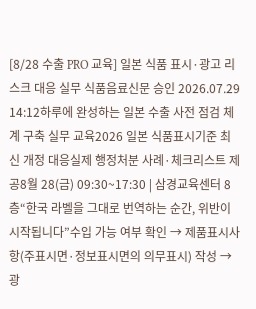[8/28 수출 PRO 교육] 일본 식품 표시·광고 리스크 대응 실무 식품음료신문 승인 2026.07.29 14:12하루에 완성하는 일본 수출 사전 점검 체계 구축 실무 교육2026 일본 식품표시기준 최신 개정 대응실제 행정처분 사례·체크리스트 제공8월 28(금) 09:30~17:30 | 삼경교육센터 8층“한국 라벨을 그대로 번역하는 순간, 위반이 시작됩니다”수입 가능 여부 확인 → 제품표시사항(주표시면·정보표시면의 의무표시) 작성 → 광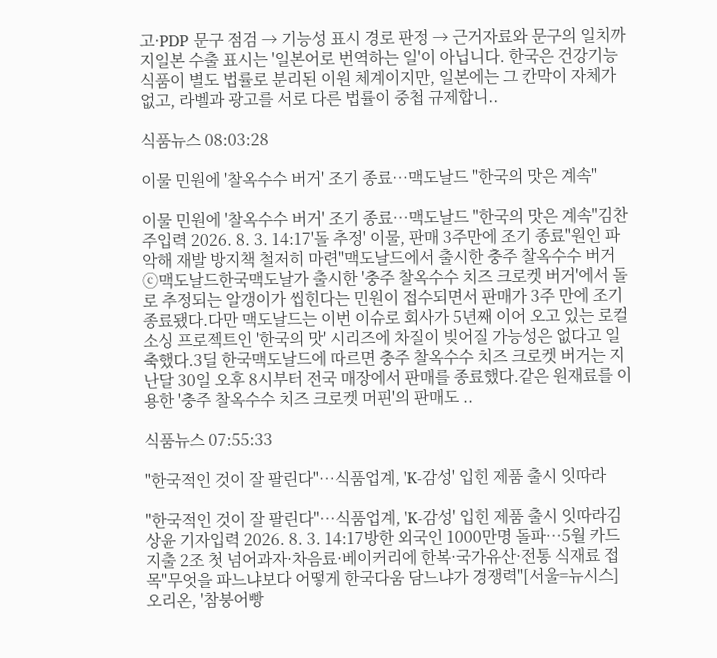고·PDP 문구 점검 → 기능성 표시 경로 판정 → 근거자료와 문구의 일치까지일본 수출 표시는 '일본어로 번역하는 일'이 아닙니다. 한국은 건강기능식품이 별도 법률로 분리된 이원 체계이지만, 일본에는 그 칸막이 자체가 없고, 라벨과 광고를 서로 다른 법률이 중첩 규제합니..

식품뉴스 08:03:28

이물 민원에 '찰옥수수 버거' 조기 종료…맥도날드 "한국의 맛은 계속"

이물 민원에 '찰옥수수 버거' 조기 종료…맥도날드 "한국의 맛은 계속"김찬주입력 2026. 8. 3. 14:17'돌 추정' 이물, 판매 3주만에 조기 종료"원인 파악해 재발 방지책 철저히 마련"맥도날드에서 출시한 충주 찰옥수수 버거 ⓒ맥도날드한국맥도날가 출시한 '충주 찰옥수수 치즈 크로켓 버거'에서 돌로 추정되는 알갱이가 씹힌다는 민원이 접수되면서 판매가 3주 만에 조기 종료됐다.다만 맥도날드는 이번 이슈로 회사가 5년째 이어 오고 있는 로컬 소싱 프로젝트인 '한국의 맛' 시리즈에 차질이 빚어질 가능성은 없다고 일축했다.3딜 한국맥도날드에 따르면 충주 찰옥수수 치즈 크로켓 버거는 지난달 30일 오후 8시부터 전국 매장에서 판매를 종료했다.같은 원재료를 이용한 '충주 찰옥수수 치즈 크로켓 머핀'의 판매도 ..

식품뉴스 07:55:33

"한국적인 것이 잘 팔린다"…식품업계, 'K-감성' 입힌 제품 출시 잇따라

"한국적인 것이 잘 팔린다"…식품업계, 'K-감성' 입힌 제품 출시 잇따라김상윤 기자입력 2026. 8. 3. 14:17방한 외국인 1000만명 돌파…5월 카드 지출 2조 첫 넘어과자·차음료·베이커리에 한복·국가유산·전통 식재료 접목"무엇을 파느냐보다 어떻게 한국다움 담느냐가 경쟁력"[서울=뉴시스] 오리온, '참붕어빵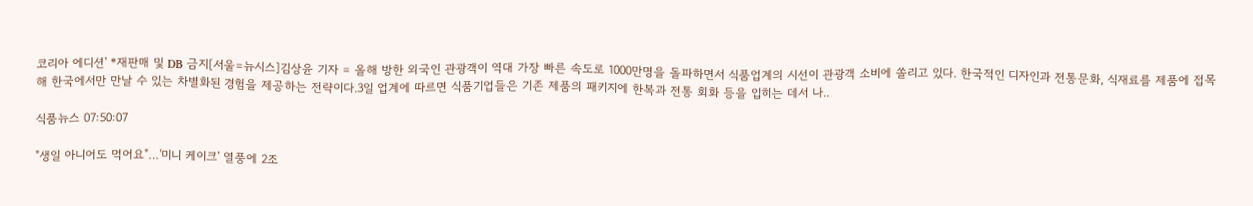코리아 에디션' *재판매 및 DB 금지[서울=뉴시스]김상윤 기자 = 올해 방한 외국인 관광객이 역대 가장 빠른 속도로 1000만명을 돌파하면서 식품업계의 시선이 관광객 소비에 쏠리고 있다. 한국적인 디자인과 전통문화, 식재료를 제품에 접목해 한국에서만 만날 수 있는 차별화된 경험을 제공하는 전략이다.3일 업계에 따르면 식품기업들은 기존 제품의 패키지에 한복과 전통 회화 등을 입히는 데서 나..

식품뉴스 07:50:07

"생일 아니어도 먹어요"…'미니 케이크' 열풍에 2조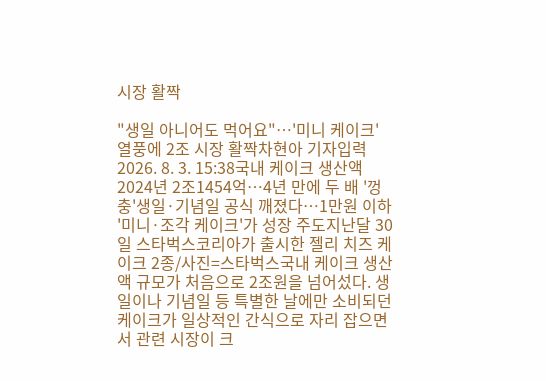시장 활짝

"생일 아니어도 먹어요"…'미니 케이크' 열풍에 2조 시장 활짝차현아 기자입력 2026. 8. 3. 15:38국내 케이크 생산액 2024년 2조1454억…4년 만에 두 배 '껑충'생일·기념일 공식 깨졌다…1만원 이하 '미니·조각 케이크'가 성장 주도지난달 30일 스타벅스코리아가 출시한 젤리 치즈 케이크 2종/사진=스타벅스국내 케이크 생산액 규모가 처음으로 2조원을 넘어섰다. 생일이나 기념일 등 특별한 날에만 소비되던 케이크가 일상적인 간식으로 자리 잡으면서 관련 시장이 크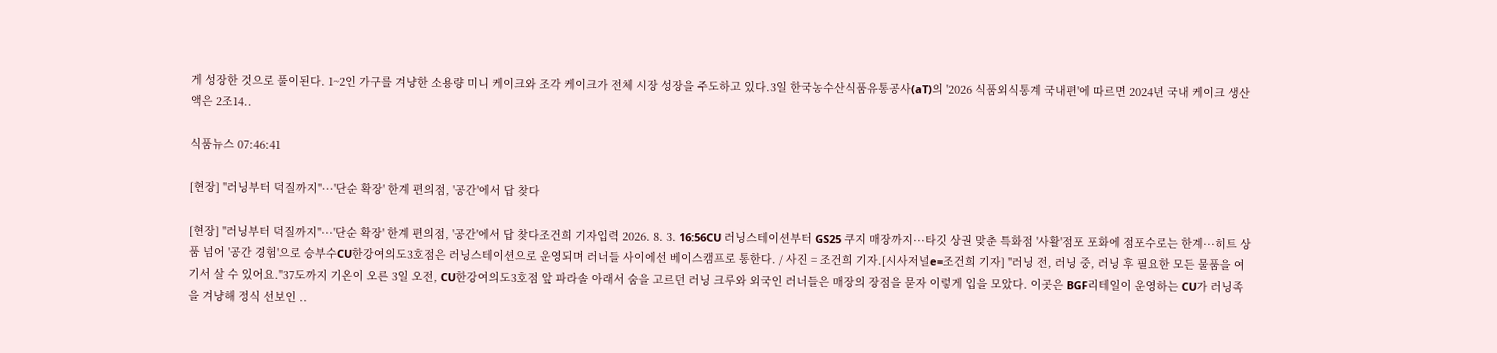게 성장한 것으로 풀이된다. 1~2인 가구를 겨냥한 소용량 미니 케이크와 조각 케이크가 전체 시장 성장을 주도하고 있다.3일 한국농수산식품유통공사(aT)의 '2026 식품외식통계 국내편'에 따르면 2024년 국내 케이크 생산액은 2조14..

식품뉴스 07:46:41

[현장] "러닝부터 덕질까지"···'단순 확장' 한계 편의점, '공간'에서 답 찾다

[현장] "러닝부터 덕질까지"···'단순 확장' 한계 편의점, '공간'에서 답 찾다조건희 기자입력 2026. 8. 3. 16:56CU 러닝스테이션부터 GS25 쿠지 매장까지···타깃 상권 맞춘 특화점 '사활'점포 포화에 점포수로는 한계···히트 상품 넘어 '공간 경험'으로 승부수CU한강여의도3호점은 러닝스테이션으로 운영되며 러너들 사이에선 베이스캠프로 통한다. / 사진 = 조건희 기자.[시사저널e=조건희 기자] "러닝 전, 러닝 중, 러닝 후 필요한 모든 물품을 여기서 살 수 있어요."37도까지 기온이 오른 3일 오전, CU한강여의도3호점 앞 파라솔 아래서 숨을 고르던 러닝 크루와 외국인 러너들은 매장의 장점을 묻자 이렇게 입을 모았다. 이곳은 BGF리테일이 운영하는 CU가 러닝족을 겨냥해 정식 선보인 ..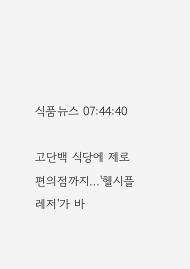식품뉴스 07:44:40

고단백 식당에 제로 편의점까지…'헬시플레저'가 바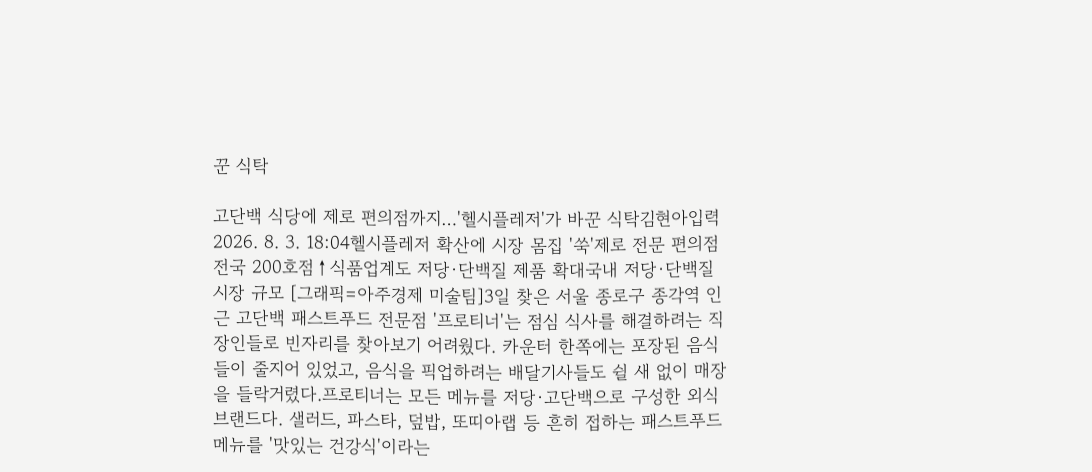꾼 식탁

고단백 식당에 제로 편의점까지…'헬시플레저'가 바꾼 식탁김현아입력 2026. 8. 3. 18:04헬시플레저 확산에 시장 몸집 '쑥'제로 전문 편의점 전국 200호점↑식품업계도 저당·단백질 제품 확대국내 저당·단백질 시장 규모 [그래픽=아주경제 미술팀]3일 찾은 서울 종로구 종각역 인근 고단백 패스트푸드 전문점 '프로티너'는 점심 식사를 해결하려는 직장인들로 빈자리를 찾아보기 어려웠다. 카운터 한쪽에는 포장된 음식들이 줄지어 있었고, 음식을 픽업하려는 배달기사들도 쉴 새 없이 매장을 들락거렸다.프로티너는 모든 메뉴를 저당·고단백으로 구성한 외식 브랜드다. 샐러드, 파스타, 덮밥, 또띠아랩 등 흔히 접하는 패스트푸드 메뉴를 '맛있는 건강식'이라는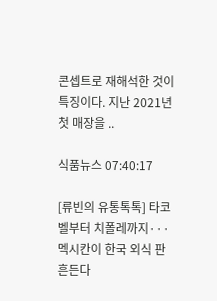콘셉트로 재해석한 것이 특징이다. 지난 2021년 첫 매장을 ..

식품뉴스 07:40:17

[류빈의 유통톡톡] 타코벨부터 치폴레까지···멕시칸이 한국 외식 판 흔든다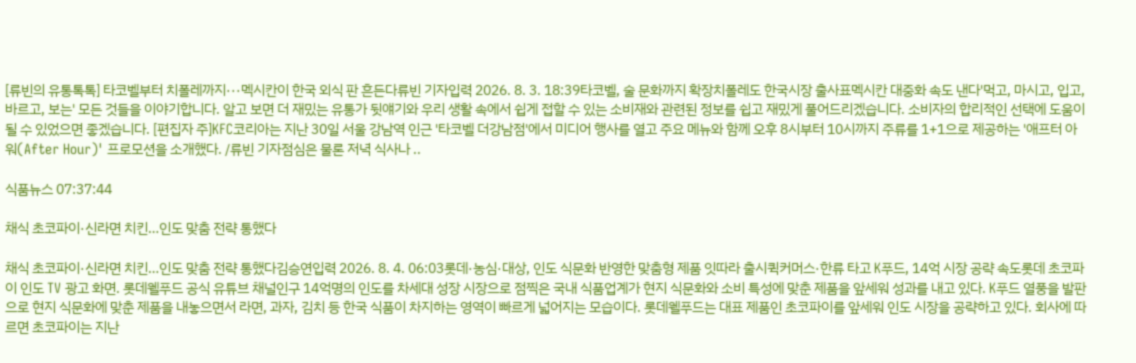[류빈의 유통톡톡] 타코벨부터 치폴레까지···멕시칸이 한국 외식 판 흔든다류빈 기자입력 2026. 8. 3. 18:39타코벨, 술 문화까지 확장치폴레도 한국시장 출사표멕시칸 대중화 속도 낸다'먹고, 마시고, 입고, 바르고, 보는' 모든 것들을 이야기합니다. 알고 보면 더 재밌는 유통가 뒷얘기와 우리 생활 속에서 쉽게 접할 수 있는 소비재와 관련된 정보를 쉽고 재밌게 풀어드리겠습니다. 소비자의 합리적인 선택에 도움이 될 수 있었으면 좋겠습니다. [편집자 주]KFC코리아는 지난 30일 서울 강남역 인근 '타코벨 더강남점'에서 미디어 행사를 열고 주요 메뉴와 함께 오후 8시부터 10시까지 주류를 1+1으로 제공하는 '애프터 아워(After Hour)' 프로모션을 소개했다. /류빈 기자점심은 물론 저녁 식사나 ..

식품뉴스 07:37:44

채식 초코파이·신라면 치킨…인도 맞춤 전략 통했다

채식 초코파이·신라면 치킨…인도 맞춤 전략 통했다김승연입력 2026. 8. 4. 06:03롯데·농심·대상, 인도 식문화 반영한 맞춤형 제품 잇따라 출시퀵커머스·한류 타고 K푸드, 14억 시장 공략 속도롯데 초코파이 인도 TV 광고 화면. 롯데웰푸드 공식 유튜브 채널인구 14억명의 인도를 차세대 성장 시장으로 점찍은 국내 식품업계가 현지 식문화와 소비 특성에 맞춘 제품을 앞세워 성과를 내고 있다. K푸드 열풍을 발판으로 현지 식문화에 맞춘 제품을 내놓으면서 라면, 과자, 김치 등 한국 식품이 차지하는 영역이 빠르게 넓어지는 모습이다. 롯데웰푸드는 대표 제품인 초코파이를 앞세워 인도 시장을 공략하고 있다. 회사에 따르면 초코파이는 지난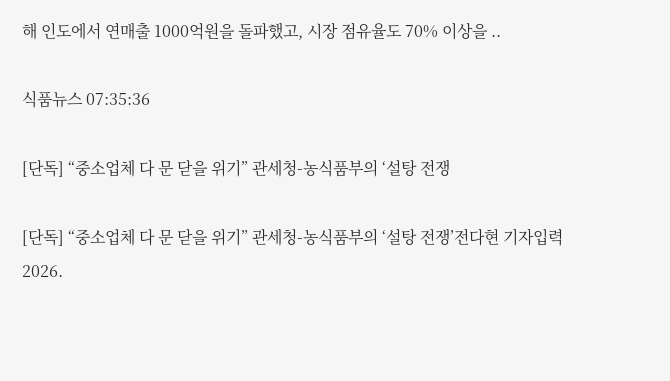해 인도에서 연매출 1000억원을 돌파했고, 시장 점유율도 70% 이상을 ..

식품뉴스 07:35:36

[단독] “중소업체 다 문 닫을 위기” 관세청-농식품부의 ‘설탕 전쟁

[단독] “중소업체 다 문 닫을 위기” 관세청-농식품부의 ‘설탕 전쟁’전다현 기자입력 2026.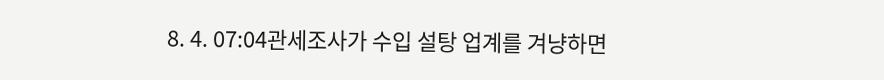8. 4. 07:04관세조사가 수입 설탕 업계를 겨냥하면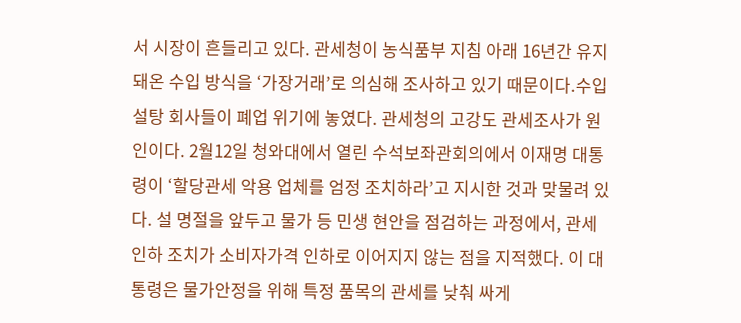서 시장이 흔들리고 있다. 관세청이 농식품부 지침 아래 16년간 유지돼온 수입 방식을 ‘가장거래’로 의심해 조사하고 있기 때문이다.수입 설탕 회사들이 폐업 위기에 놓였다. 관세청의 고강도 관세조사가 원인이다. 2월12일 청와대에서 열린 수석보좌관회의에서 이재명 대통령이 ‘할당관세 악용 업체를 엄정 조치하라’고 지시한 것과 맞물려 있다. 설 명절을 앞두고 물가 등 민생 현안을 점검하는 과정에서, 관세 인하 조치가 소비자가격 인하로 이어지지 않는 점을 지적했다. 이 대통령은 물가안정을 위해 특정 품목의 관세를 낮춰 싸게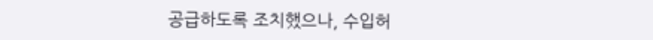공급하도록 조치했으나, 수입허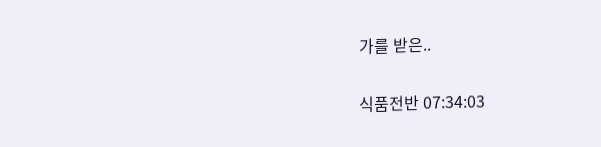가를 받은..

식품전반 07:34:03